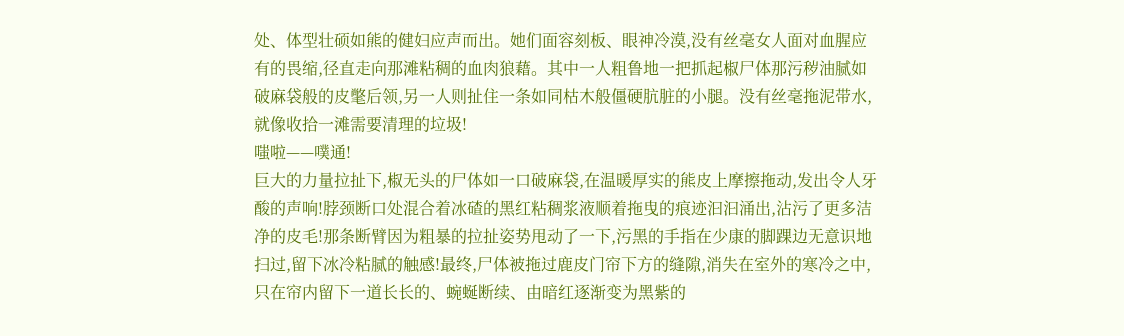处、体型壮硕如熊的健妇应声而出。她们面容刻板、眼神冷漠,没有丝毫女人面对血腥应有的畏缩,径直走向那滩粘稠的血肉狼藉。其中一人粗鲁地一把抓起椒尸体那污秽油腻如破麻袋般的皮氅后领,另一人则扯住一条如同枯木般僵硬肮脏的小腿。没有丝毫拖泥带水,就像收拾一滩需要清理的垃圾!
嗤啦——噗通!
巨大的力量拉扯下,椒无头的尸体如一口破麻袋,在温暖厚实的熊皮上摩擦拖动,发出令人牙酸的声响!脖颈断口处混合着冰碴的黑红粘稠浆液顺着拖曳的痕迹汩汩涌出,沾污了更多洁净的皮毛!那条断臂因为粗暴的拉扯姿势甩动了一下,污黑的手指在少康的脚踝边无意识地扫过,留下冰冷粘腻的触感!最终,尸体被拖过鹿皮门帘下方的缝隙,消失在室外的寒冷之中,只在帘内留下一道长长的、蜿蜒断续、由暗红逐渐变为黑紫的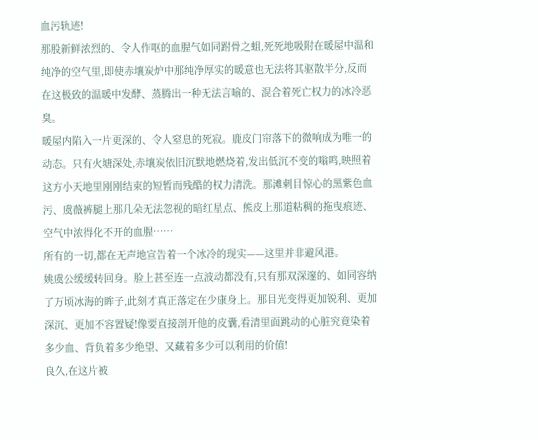血污轨迹!
那股新鲜浓烈的、令人作呕的血腥气如同跗骨之蛆,死死地吸附在暖屋中温和纯净的空气里,即使赤壤炭炉中那纯净厚实的暖意也无法将其驱散半分,反而在这极致的温暖中发酵、蒸腾出一种无法言喻的、混合着死亡权力的冰冷恶臭。
暖屋内陷入一片更深的、令人窒息的死寂。鹿皮门帘落下的微响成为唯一的动态。只有火塘深处,赤壤炭依旧沉默地燃烧着,发出低沉不变的嗡鸣,映照着这方小天地里刚刚结束的短暂而残酷的权力清洗。那滩刺目惊心的黑紫色血污、虞薇裤腿上那几朵无法忽视的暗红星点、熊皮上那道粘稠的拖曳痕迹、空气中浓得化不开的血腥……
所有的一切,都在无声地宣告着一个冰冷的现实——这里并非避风港。
姚虞公缓缓转回身。脸上甚至连一点波动都没有,只有那双深邃的、如同容纳了万顷冰海的眸子,此刻才真正落定在少康身上。那目光变得更加锐利、更加深沉、更加不容置疑!像要直接剖开他的皮囊,看清里面跳动的心脏究竟染着多少血、背负着多少绝望、又藏着多少可以利用的价值!
良久,在这片被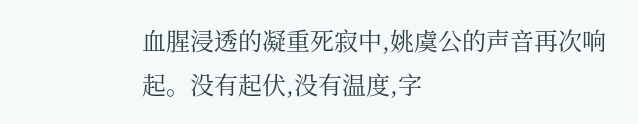血腥浸透的凝重死寂中,姚虞公的声音再次响起。没有起伏,没有温度,字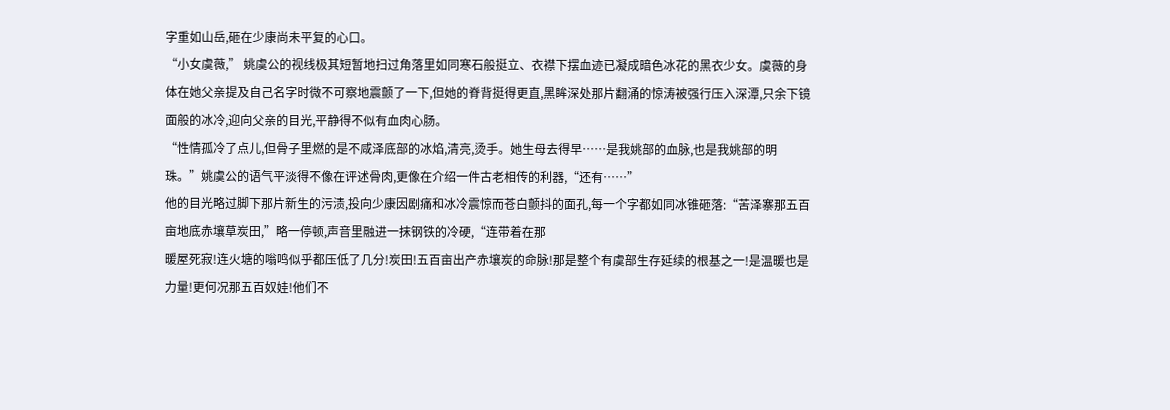字重如山岳,砸在少康尚未平复的心口。
“小女虞薇,” 姚虞公的视线极其短暂地扫过角落里如同寒石般挺立、衣襟下摆血迹已凝成暗色冰花的黑衣少女。虞薇的身体在她父亲提及自己名字时微不可察地震颤了一下,但她的脊背挺得更直,黑眸深处那片翻涌的惊涛被强行压入深潭,只余下镜面般的冰冷,迎向父亲的目光,平静得不似有血肉心肠。
“性情孤冷了点儿,但骨子里燃的是不咸泽底部的冰焰,清亮,烫手。她生母去得早……是我姚部的血脉,也是我姚部的明珠。”姚虞公的语气平淡得不像在评述骨肉,更像在介绍一件古老相传的利器,“还有……”
他的目光略过脚下那片新生的污渍,投向少康因剧痛和冰冷震惊而苍白颤抖的面孔,每一个字都如同冰锥砸落:“苦泽寨那五百亩地底赤壤草炭田,”略一停顿,声音里融进一抹钢铁的冷硬,“连带着在那
暖屋死寂!连火塘的嗡鸣似乎都压低了几分!炭田!五百亩出产赤壤炭的命脉!那是整个有虞部生存延续的根基之一!是温暖也是力量!更何况那五百奴娃!他们不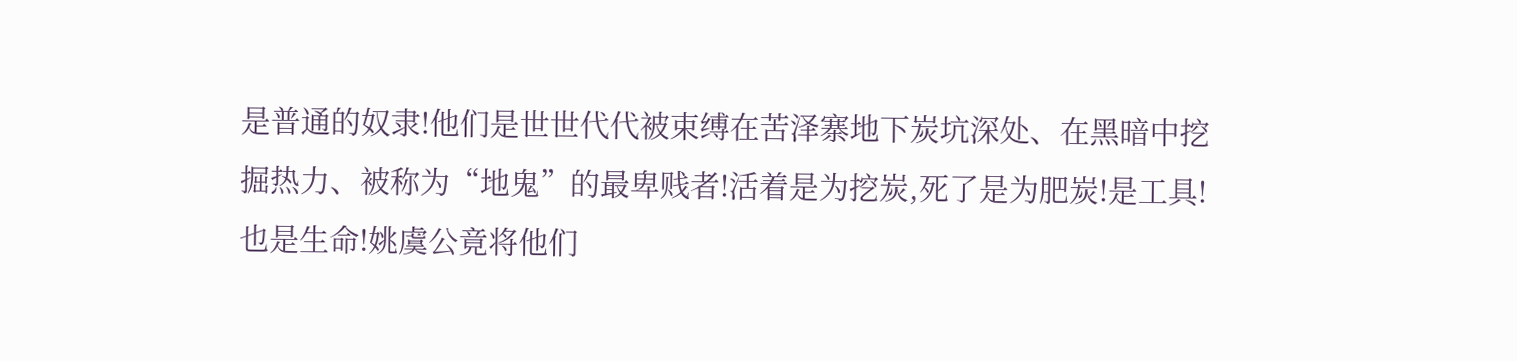是普通的奴隶!他们是世世代代被束缚在苦泽寨地下炭坑深处、在黑暗中挖掘热力、被称为“地鬼”的最卑贱者!活着是为挖炭,死了是为肥炭!是工具!也是生命!姚虞公竟将他们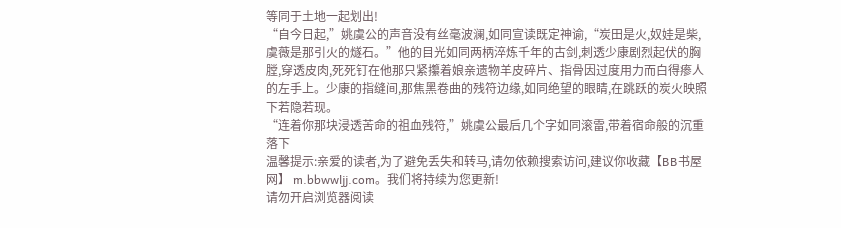等同于土地一起划出!
“自今日起,”姚虞公的声音没有丝毫波澜,如同宣读既定神谕,“炭田是火,奴娃是柴,虞薇是那引火的燧石。”他的目光如同两柄淬炼千年的古剑,刺透少康剧烈起伏的胸膛,穿透皮肉,死死钉在他那只紧攥着娘亲遗物羊皮碎片、指骨因过度用力而白得瘆人的左手上。少康的指缝间,那焦黑卷曲的残符边缘,如同绝望的眼睛,在跳跃的炭火映照下若隐若现。
“连着你那块浸透苦命的祖血残符,”姚虞公最后几个字如同滚雷,带着宿命般的沉重落下
温馨提示:亲爱的读者,为了避免丢失和转马,请勿依赖搜索访问,建议你收藏【BB书屋网】 m.bbwwljj.com。我们将持续为您更新!
请勿开启浏览器阅读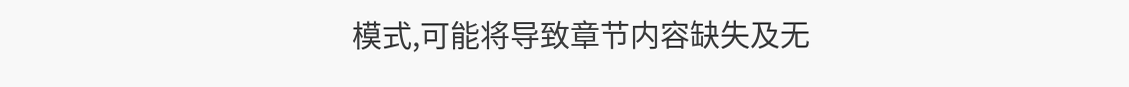模式,可能将导致章节内容缺失及无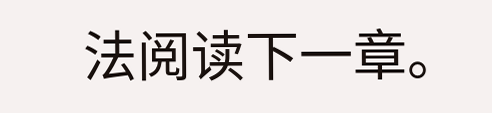法阅读下一章。